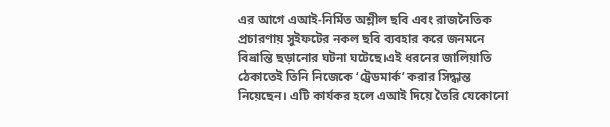এর আগে এআই-নির্মিত অশ্লীল ছবি এবং রাজনৈতিক প্রচারণায় সুইফটের নকল ছবি ব্যবহার করে জনমনে বিভ্রান্তি ছড়ানোর ঘটনা ঘটেছে।এই ধরনের জালিয়াতি ঠেকাতেই তিনি নিজেকে ‘ট্রেডমার্ক’ করার সিদ্ধান্ত নিয়েছেন। এটি কার্যকর হলে এআই দিয়ে তৈরি যেকোনো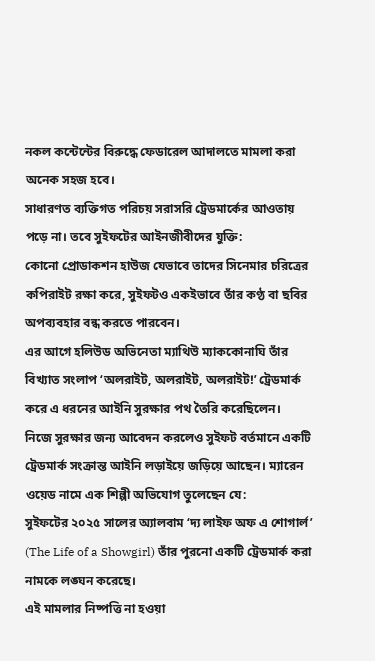নকল কন্টেন্টের বিরুদ্ধে ফেডারেল আদালতে মামলা করা অনেক সহজ হবে।
সাধারণত ব্যক্তিগত পরিচয় সরাসরি ট্রেডমার্কের আওতায় পড়ে না। তবে সুইফটের আইনজীবীদের যুক্তি:
কোনো প্রোডাকশন হাউজ যেভাবে তাদের সিনেমার চরিত্রের কপিরাইট রক্ষা করে, সুইফটও একইভাবে তাঁর কণ্ঠ বা ছবির অপব্যবহার বন্ধ করতে পারবেন।
এর আগে হলিউড অভিনেতা ম্যাথিউ ম্যাককোনাঘি তাঁর বিখ্যাত সংলাপ ‘অলরাইট, অলরাইট, অলরাইট!’ ট্রেডমার্ক করে এ ধরনের আইনি সুরক্ষার পথ তৈরি করেছিলেন।
নিজে সুরক্ষার জন্য আবেদন করলেও সুইফট বর্তমানে একটি ট্রেডমার্ক সংক্রান্ত আইনি লড়াইয়ে জড়িয়ে আছেন। ম্যারেন ওয়েড নামে এক শিল্পী অভিযোগ তুলেছেন যে:
সুইফটের ২০২৫ সালের অ্যালবাম ‘দ্য লাইফ অফ এ শোগার্ল’ (The Life of a Showgirl) তাঁর পুরনো একটি ট্রেডমার্ক করা নামকে লঙ্ঘন করেছে।
এই মামলার নিষ্পত্তি না হওয়া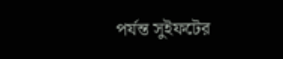পর্যন্ত সুইফটের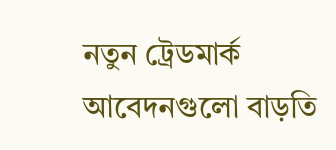নতুন ট্রেডমার্ক আবেদনগুলো বাড়তি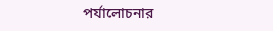পর্যালোচনার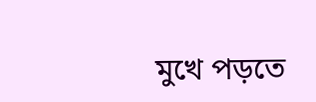মুখে পড়তে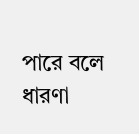পারে বলে ধারণা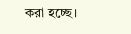করা হচ্ছে।